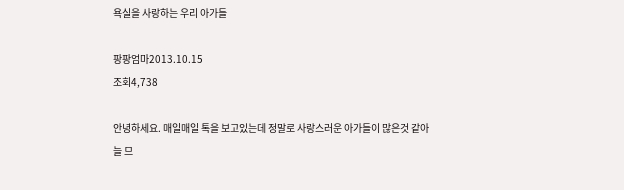욕실을 사랑하는 우리 아가들

팡팡엄마2013.10.15
조회4,738

안녕하세요. 매일매일 톡을 보고있는데 정말로 사랑스러운 아가들이 많은것 같아
늘 므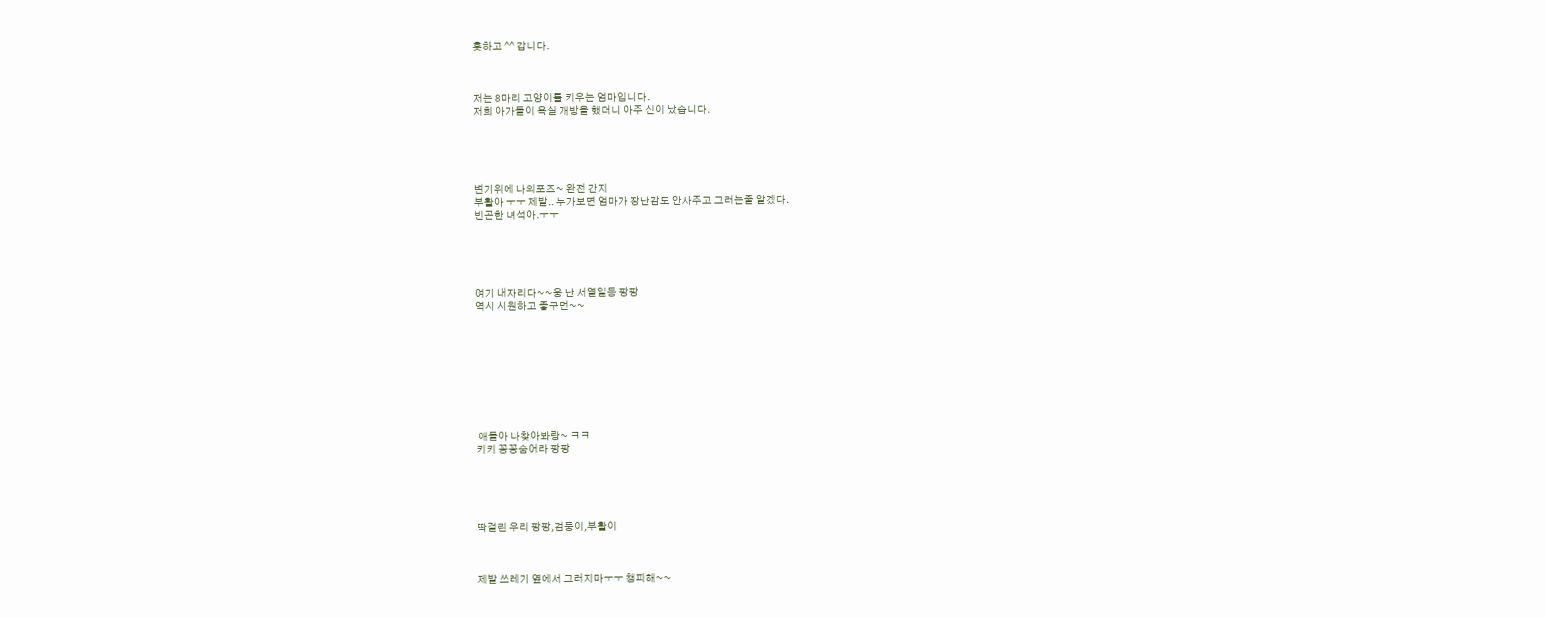흣하고 ^^ 갑니다.



저는 8마리 고양이를 키우는 엄마입니다.
저희 아가들이 욕실 개방을 했더니 아주 신이 났습니다.





변기위에 나의포즈~ 완전 간지
부활아 ㅜㅜ 제발.. 누가보면 엄마가 장난감도 안사주고 그러는줄 알겠다.
빈곤한 녀석아.ㅜㅜ





여기 내자리다~~웅 난 서열일등 팡팡
역시 시원하고 좋구먼~~









 애들아 나찾아봐랑~ ㅋㅋ
키키 꽁꽁숨어라 팡팡





딱걸린 우리 팡팡,검둥이,부활이



제발 쓰레기 옆에서 그러지마ㅜㅜ 챙피해~~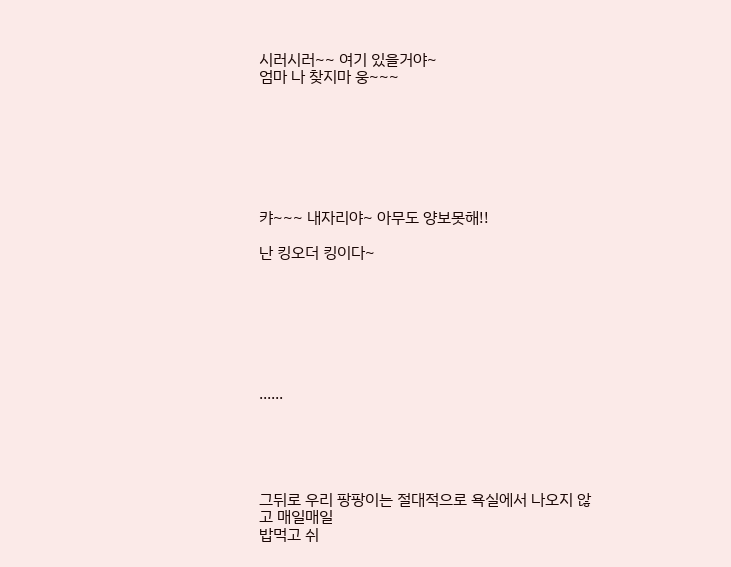시러시러~~ 여기 있을거야~
엄마 나 찾지마 웅~~~







캬~~~ 내자리야~ 아무도 양보못해!!

난 킹오더 킹이다~







......





그뒤로 우리 팡팡이는 절대적으로 욕실에서 나오지 않고 매일매일
밥먹고 쉬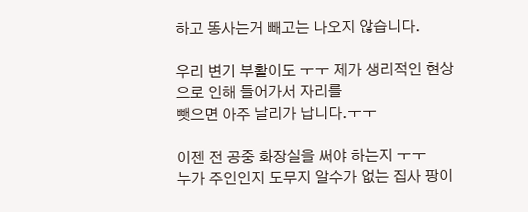하고 똥사는거 빼고는 나오지 않습니다.

우리 변기 부활이도 ㅜㅜ 제가 생리적인 현상으로 인해 들어가서 자리를
뺏으면 아주 날리가 납니다.ㅜㅜ

이젠 전 공중 화장실을 써야 하는지 ㅜㅜ
누가 주인인지 도무지 알수가 없는 집사 팡이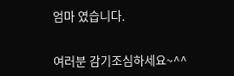엄마 였습니다.


여러분 감기조심하세요~^^